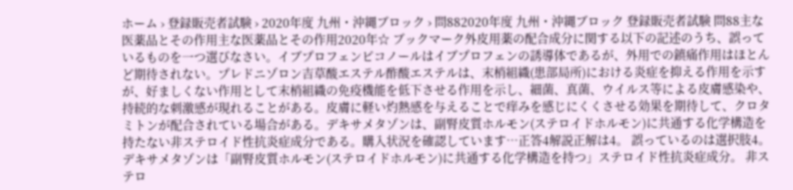ホーム › 登録販売者試験 › 2020年度 九州・沖縄ブロック › 問882020年度 九州・沖縄ブロック 登録販売者試験 問88主な医薬品とその作用主な医薬品とその作用2020年☆ ブックマーク外皮用薬の配合成分に関する以下の記述のうち、誤っているものを一つ選びなさい。イブプロフェンピコノールはイブプロフェンの誘導体であるが、外用での鎮痛作用はほとんど期待されない。プレドニゾロン吉草酸エステル酢酸エステルは、末梢組織(患部局所)における炎症を抑える作用を示すが、好ましくない作用として末梢組織の免疫機能を低下させる作用を示し、細菌、真菌、ウイルス等による皮膚感染や、持続的な刺激感が現れることがある。皮膚に軽い灼熱感を与えることで痒みを感じにくくさせる効果を期待して、クロタミトンが配合されている場合がある。デキサメタゾンは、副腎皮質ホルモン(ステロイドホルモン)に共通する化学構造を持たない非ステロイド性抗炎症成分である。購入状況を確認しています…正答4解説正解は4。 誤っているのは選択肢4。 デキサメタゾンは「副腎皮質ホルモン(ステロイドホルモン)に共通する化学構造を持つ」ステロイド性抗炎症成分。 非ステロ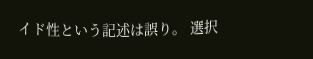イド性という記述は誤り。 選択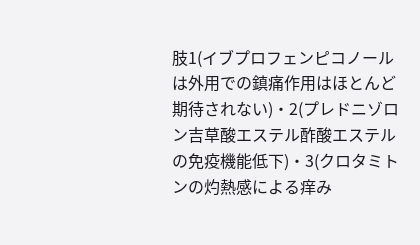肢1(イブプロフェンピコノールは外用での鎮痛作用はほとんど期待されない)・2(プレドニゾロン吉草酸エステル酢酸エステルの免疫機能低下)・3(クロタミトンの灼熱感による痒み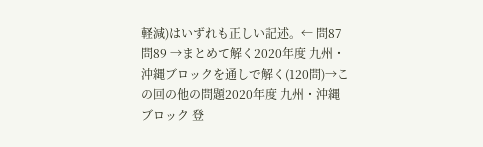軽減)はいずれも正しい記述。← 問87問89 →まとめて解く2020年度 九州・沖縄ブロックを通しで解く(120問)→この回の他の問題2020年度 九州・沖縄ブロック 登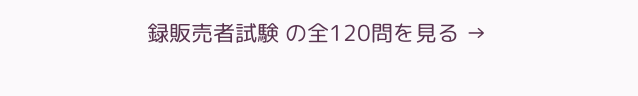録販売者試験 の全120問を見る →